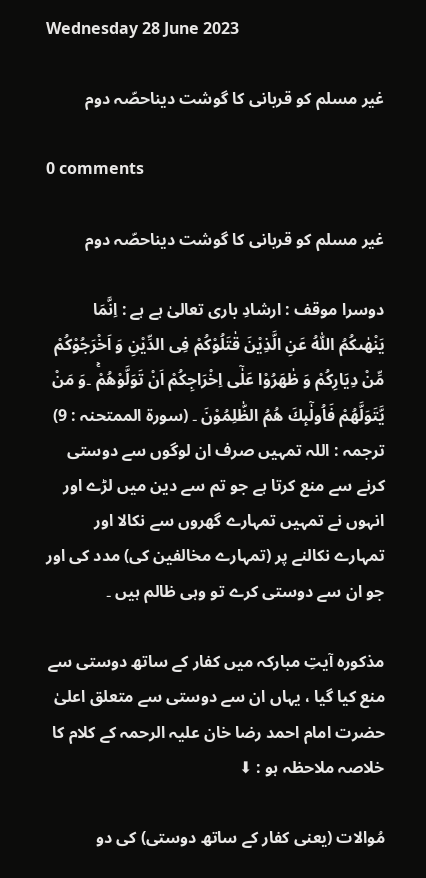Wednesday 28 June 2023

غیر مسلم کو قربانی کا گوشت دیناحصّہ دوم

0 comments

غیر مسلم کو قربانی کا گوشت دیناحصّہ دوم

دوسرا موقف : ارشادِ باری تعالیٰ ہے ہے : اِنَّمَا یَنْهٰىكُمُ اللّٰهُ عَنِ الَّذِیْنَ قٰتَلُوْكُمْ فِی الدِّیْنِ وَ اَخْرَجُوْكُمْ مِّنْ دِیَارِكُمْ وَ ظٰهَرُوْا عَلٰۤى اِخْرَاجِكُمْ اَنْ تَوَلَّوْهُمْۚ ۔وَ مَنْ یَّتَوَلَّهُمْ فَاُولٰٓىٕكَ هُمُ الظّٰلِمُوْنَ ۔ (سورة الممتحنہ : 9)
ترجمہ : اللہ تمہیں صرف ان لوگوں سے دوستی کرنے سے منع کرتا ہے جو تم سے دین میں لڑے اور انہوں نے تمہیں تمہارے گھروں سے نکالا اور تمہارے نکالنے پر (تمہارے مخالفین کی) مدد کی اور جو ان سے دوستی کرے تو وہی ظالم ہیں ۔

مذکورہ آیتِ مبارکہ میں کفار کے ساتھ دوستی سے منع کیا گیا ، یہاں ان سے دوستی سے متعلق اعلیٰ حضرت امام احمد رضا خان علیہ الرحمہ کے کلام کا خلاصہ ملاحظہ ہو : ⬇

مُوالات (یعنی کفار کے ساتھ دوستی) کی دو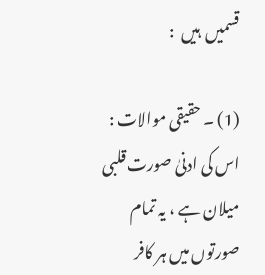قسمیں  ہیں  :

(1) ۔ حقیقی موالات : اس کی ادنیٰ صورت قلبی میلان ہے ، یہ تمام صورتوں میں ہر کافر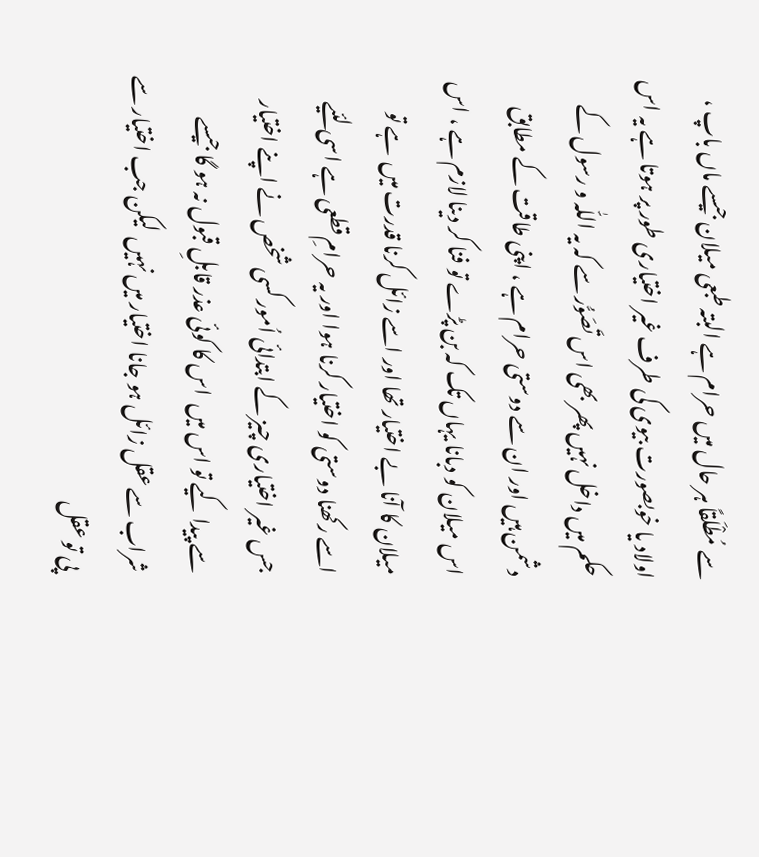سے مُطْلَقاً ہر حال میں حرام ہے البتہ طبعی میلان جیسے ماں باپ ، اولاد یا خوبصورت بیوی کی طرف غیر اختیاری طور پر ہوتا ہے یہ اس حکم میں داخل نہیں پھر بھی اس تَصَوُّر سے کہ یہ اللّٰہ و رسول کے دشمن ہیں اور ان سے دوستی حرام ہے ، اپنی طاقت کے مطابق اس میلان کو دبانا یہاں تک کہ بن پڑے تو فنا کر دینا لازم ہے ، اس میلان کا آنا بے اختیار تھا اور اسے زائل کرنا قدرت میں  ہے تو اسے رکھنا دوستی کو اختیار کرنا ہوا اور یہ حرامِ قطعی ہے اسی لئیے جس غیر اختیاری چیز کے ابتدائی اُمور کسی شخص نے اپنے اختیار سے پیدا کیے تو اس میں  اس کا کوئی عذر قابلِ قبول نہ ہو گا جیسے شراب سے عقل زائل ہو جانا اختیار میں نہیں  لیکن جب اختیار سے پی تو عقل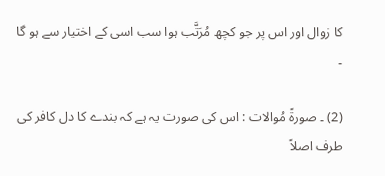کا زوال اور اس پر جو کچھ مُرَتَّب ہوا سب اسی کے اختیار سے ہو گا ۔

(2) ۔ صورۃً مُوالات : اس کی صورت یہ ہے کہ بندے کا دل کافر کی طرف اصلاً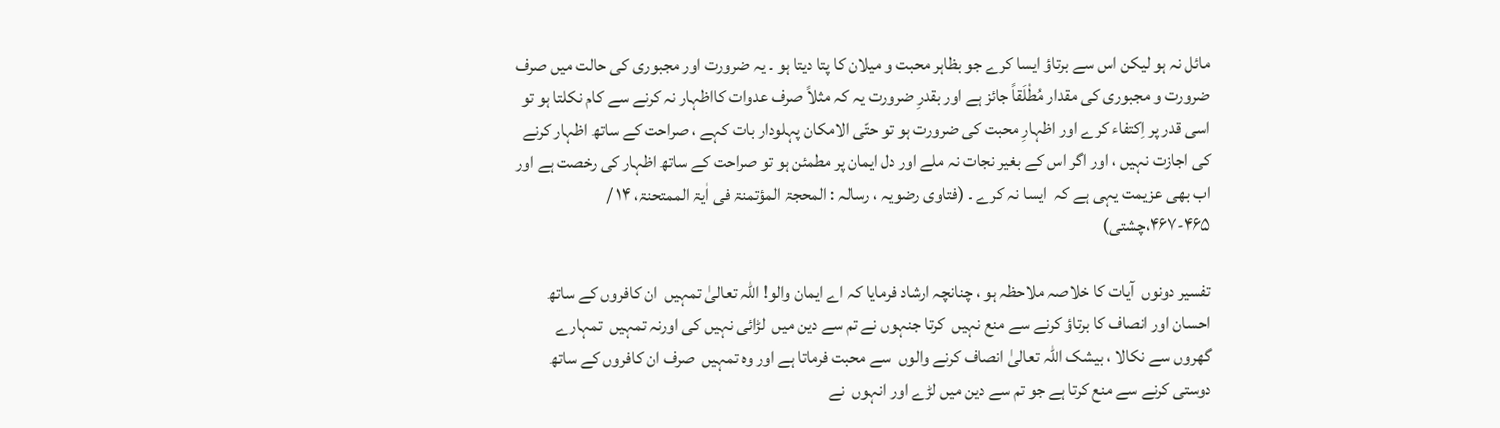مائل نہ ہو لیکن اس سے برتاؤ ایسا کرے جو بظاہر محبت و میلان کا پتا دیتا ہو ۔ یہ ضرورت اور مجبوری کی حالت میں صرف ضرورت و مجبوری کی مقدار مُطْلَقاً جائز ہے اور بقدرِ ضرورت یہ کہ مثلاً صرف عدوات کااظہار نہ کرنے سے کام نکلتا ہو تو اسی قدر پر اِکتفاء کرے اور اظہارِ محبت کی ضرورت ہو تو حتّی الامکان پہلودار بات کہے ، صراحت کے ساتھ اظہار کرنے کی اجازت نہیں ، اور اگر اس کے بغیر نجات نہ ملے اور دل ایمان پر مطمئن ہو تو صراحت کے ساتھ اظہار کی رخصت ہے اور اب بھی عزیمت یہی ہے کہ  ایسا نہ کرے ۔ (فتاوی رضویہ ، رسالہ : المحجۃ المؤتمنۃ فی اٰیۃ الممتحنۃ، ۱۴ / ۴۶۵-۴۶۷،چشتی)

تفسیر دونوں  آیات کا خلاصہ ملاحظہ ہو ، چنانچہ ارشاد فرمایا کہ اے ایمان والو! اللّٰہ تعالیٰ تمہیں  ان کافروں کے ساتھ احسان اور انصاف کا برتاؤ کرنے سے منع نہیں  کرتا جنہوں نے تم سے دین میں  لڑائی نہیں کی اورنہ تمہیں  تمہارے گھروں سے نکالا ، بیشک اللّٰہ تعالیٰ انصاف کرنے والوں  سے محبت فرماتا ہے اور وہ تمہیں  صرف ان کافروں کے ساتھ دوستی کرنے سے منع کرتا ہے جو تم سے دین میں لڑے اور انہوں  نے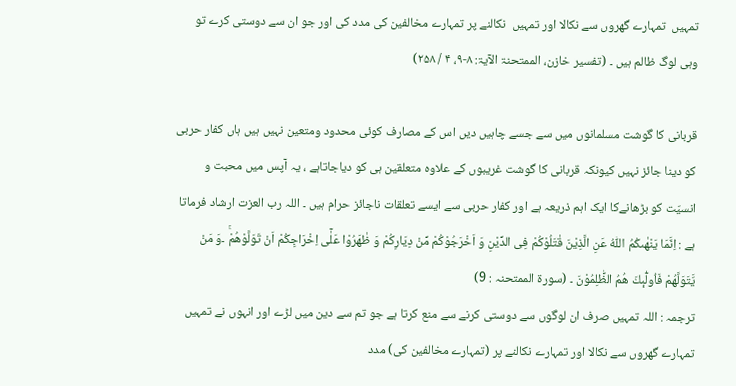تمہیں  تمہارے گھروں سے نکالا اور تمہیں  نکالنے پر تمہارے مخالفین کی مدد کی اور جو ان سے دوستی کرے تو وہی لوگ ظالم ہیں ۔ (تفسیر خازن، الممتحنۃ الآیۃ: ۸-۹، ۴ / ۲۵۸)

قربانی کا گوشت مسلمانوں میں سے جسے چاہیں دیں اس کے مصارف کوئی محدود ومتعین نہیں ہیں ہاں کفار حربی کو دینا جائز نہیں کیونکہ قربانی کا گوشت غریبوں کے علاوہ متعلقین ہی کو دیاجاتاہے ، یہ آپس میں محبت و انسیّت کو بڑھانےکا ایک اہم ذریعہ ہے اور کفار حربی سے ایسے تعلقات ناجائز حرام ہیں ۔ اللہ رب العزت ارشاد فرماتا ہے : اِنَّمَا یَنْهٰىكُمُ اللّٰهُ عَنِ الَّذِیْنَ قٰتَلُوْكُمْ فِی الدِّیْنِ وَ اَخْرَجُوْكُمْ مِّنْ دِیَارِكُمْ وَ ظٰهَرُوْا عَلٰۤى اِخْرَاجِكُمْ اَنْ تَوَلَّوْهُمْۚ ۔وَ مَنْ یَّتَوَلَّهُمْ فَاُولٰٓىٕكَ هُمُ الظّٰلِمُوْنَ ۔ (سورة الممتحنہ : 9)
ترجمہ : اللہ تمہیں صرف ان لوگوں سے دوستی کرنے سے منع کرتا ہے جو تم سے دین میں لڑے اور انہوں نے تمہیں تمہارے گھروں سے نکالا اور تمہارے نکالنے پر (تمہارے مخالفین کی) مدد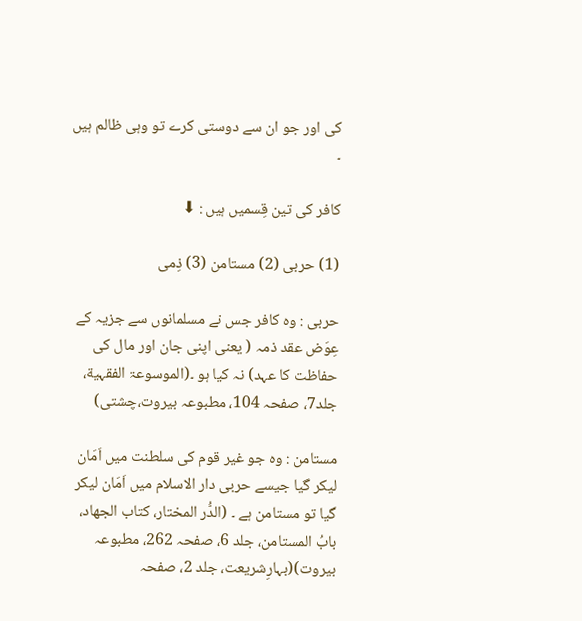کی اور جو ان سے دوستی کرے تو وہی ظالم ہیں ۔

کافر کی تین قِسمیں ہیں : ⬇

(1) حربی (2) مستامن (3) ذِمی

حربی : وہ کافر جس نے مسلمانوں سے جزیہ کے عِوَض عقد ذمہ ( یعنی اپنی جان اور مال کی حفاظت کا عہد) نہ کیا ہو ۔(الموسوعۃ الفقہیة، جلد7، صفحہ 104، مطبوعہ بیروت،چشتی)

مستامن : وہ جو غیر قوم کی سلطنت میں اَمَان لیکر گیا جیسے حربی دار الاسلام میں اَمَان لیکر گیا تو مستامن ہے ۔ (الدُّر المختار، کتاب الجھاد، بابُ المستامن، جلد 6، صفحہ 262، مطبوعہ بیروت)(بہارِشریعت، جلد 2، صفحہ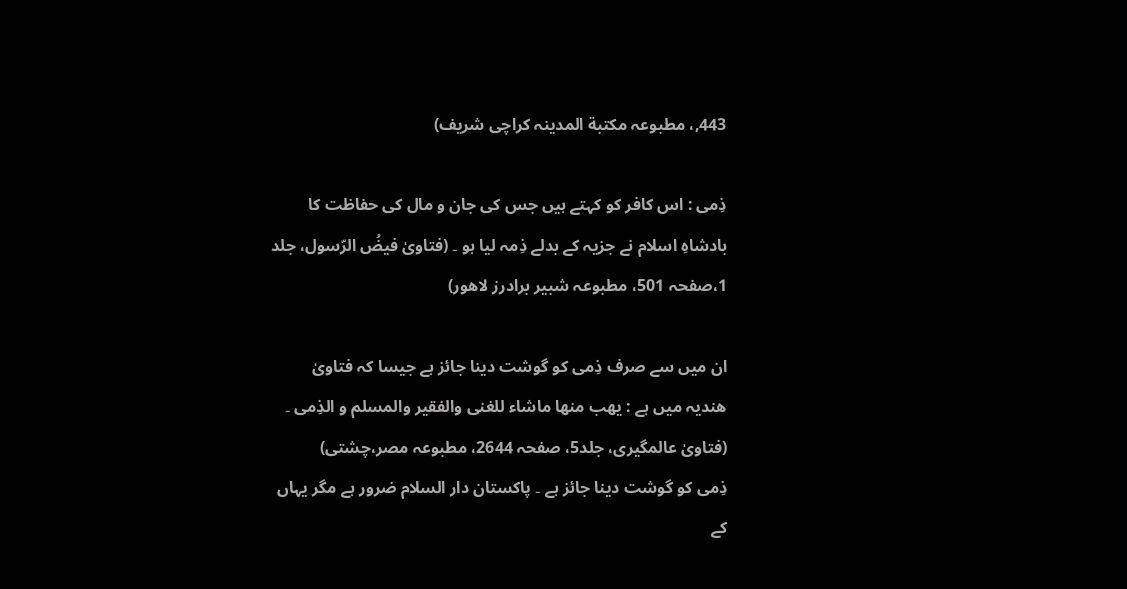443,، مطبوعہ مکتبة المدینہ کراچی شریف)

ذِمی : اس کافر کو کہتے ہیں جس کی جان و مال کی حفاظت کا بادشاہِ اسلام نے جزیہ کے بدلے ذِمہ لیا ہو ۔ (فتاویٰ فیضُ الرّسول، جلد 1،صفحہ 501، مطبوعہ شبیر برادرز لاھور)

ان میں سے صرف ذِمی کو گوشت دینا جائز ہے جیسا کہ فتاویٰ ھندیہ میں ہے : یھب منھا ماشاء للغنی والفقیر والمسلم و الذِمی ۔ (فتاویٰ عالمگیری، جلد5، صفحہ 2644، مطبوعہ مصر،چشتی)
ذِمی کو گوشت دینا جائز ہے ۔ پاکستان دار السلام ضرور ہے مگر یہاں کے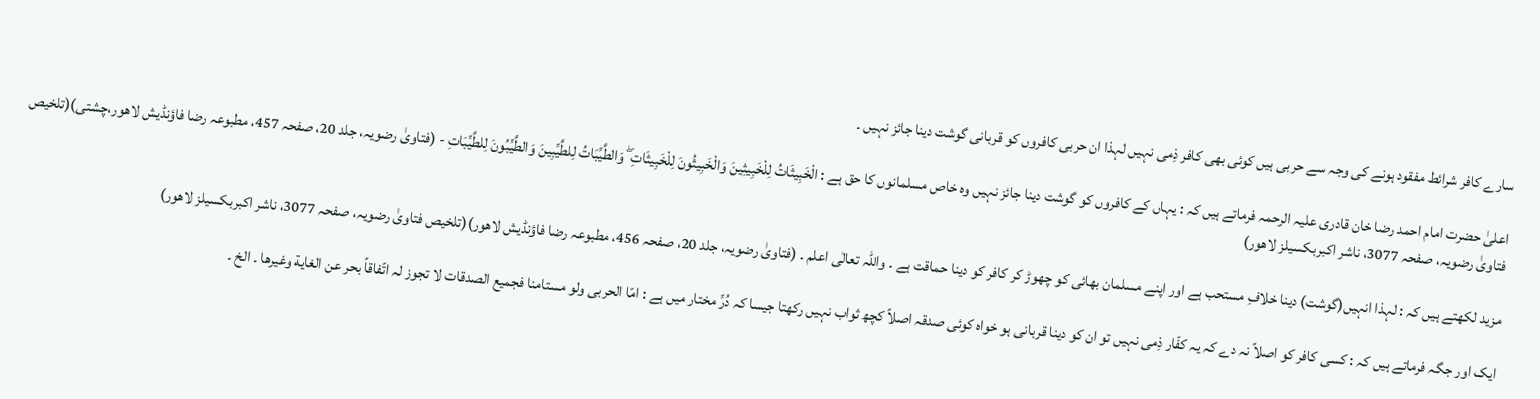سارے کافر شرائط مفقود ہونے کی وجہ سے حربی ہیں کوئی بھی کافر ذِمی نہیں لہذا ان حربی کافروں کو قربانی گوشت دینا جائز نہیں ۔

اعلیٰ حضرت امام احمد رضا خان قادری علیہ الرحمہ فرماتے ہیں کہ : یہاں کے کافروں کو گوشت دینا جائز نہیں وہ خاص مسلمانوں کا حق ہے : الْخَبِيثَاتُ لِلْخَبِيثِينَ وَالْخَبِيثُونَ لِلْخَبِيثَاتِ ۖ وَالطَّيِّبَاتُ لِلطَّيِّبِينَ وَالطَّيِّبُونَ لِلطَّيِّبَاتِ - (فتاویٰ رضویہ، جلد 20، صفحہ 457، مطبوعہ رضا فاؤنڈیش لاھور،چشتی)(تلخیص فتاویٰ رضویہ، صفحہ 3077، ناشر اکبربکسیلز لاھور)

مزید لکھتے ہیں کہ : لہذا انہیں(گوشت) دینا خلافِ مستحب ہے اور اپنے مسلمان بھائی کو چھوڑ کر کافر کو دینا حماقت ہے ۔ واللہ تعالٰی اعلم ۔ (فتاویٰ رضویہ، جلد 20، صفحہ 456، مطبوعہ رضا فاؤنڈیش لاھور)(تلخیص فتاویٰ رضویہ، صفحہ 3077، ناشر اکبربکسیلز لاھور)

ایک اور جگہ فرماتے ہیں کہ : کسی کافر کو اصلاً نہ دے کہ یہ کفّار ذِمی نہیں تو ان کو دینا قربانی ہو خواہ کوئی صدقہ اصلاً کچھ ثواب نہیں رکھتا جیسا کہ دُرِّ مختار میں ہے : امّا الحربی ولو مستامنا فجمیع الصدقات لا تجوز لہ اتّفاقاً بحر عن الغایة وغیرھا ۔ الخ ۔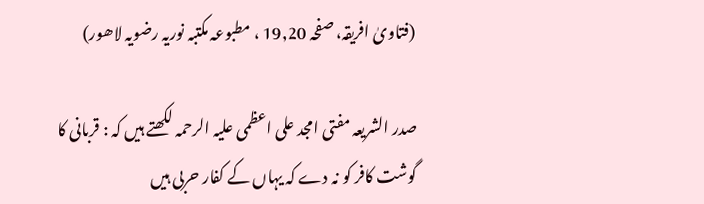(فتاویٰ افریقہ، صفحہ 19,20 ، مطبوعہ مکتبہ نوریہ رضویہ لاھور)

صدر الشریعہ مفتی امجد علی اعظمی علیہ الرحمہ لکھتے ہیں کہ : قربانی کا گوشت کافر کو نہ دے کہ یہاں کے کفار حربی ہیں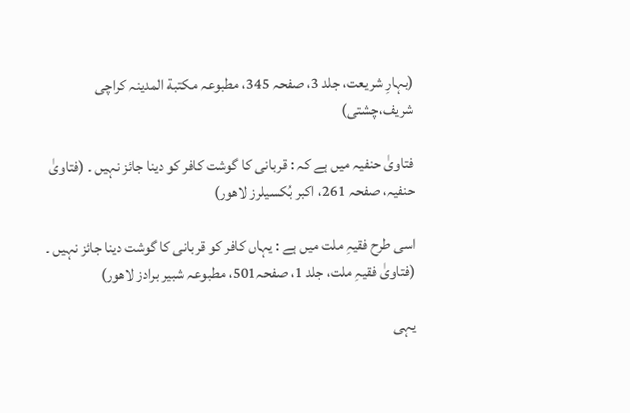(بہارِ شریعت، جلد 3، صفحہ 345، مطبوعہ مکتبة المدینہ کراچی شریف،چشتی)

فتاویٰ حنفیہ میں ہے کہ : قربانی کا گوشت کافر کو دینا جائز نہیں ۔ (فتاویٰ حنفیہ، صفحہ 261، اکبر بُکسیلرز لاھور)

اسی طرح فقیہِ ملت میں ہے : یہاں کافر کو قربانی کا گوشت دینا جائز نہیں ۔ (فتاویٰ فقیہِ ملت، جلد 1، صفحہ501، مطبوعہ شبیر برادز لاھور)

یہی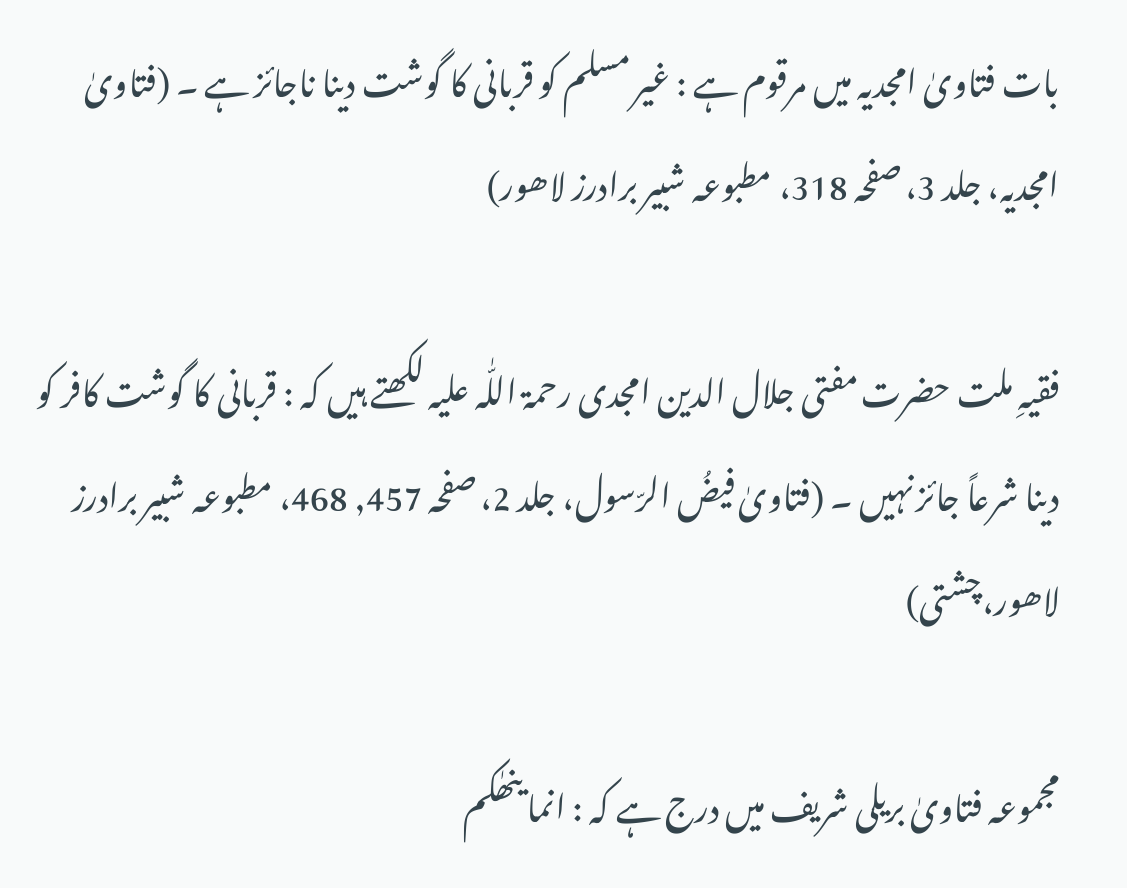بات فتاویٰ امجدیہ میں مرقوم ہے : غیر مسلم کو قربانی کا گوشت دینا ناجائز ہے ۔ (فتاویٰ امجدیہ، جلد 3، صفحہ 318، مطبوعہ شبیر برادرز لاھور)

فقیہِ ملت حضرت مفتی جلال الدین امجدی رحمۃ اللّٰہ علیہ لکھتے ہیں کہ : قربانی کا گوشت کافر کو دینا شرعاً جائز نہیں ۔ (فتاویٰ فیضُ الرّسول، جلد 2، صفحہ 457, 468، مطبوعہ شبیر برادرز لاھور،چشتی)

مجموعہ فتاویٰ بریلی شریف میں درج ہے کہ : انما ینھٰکم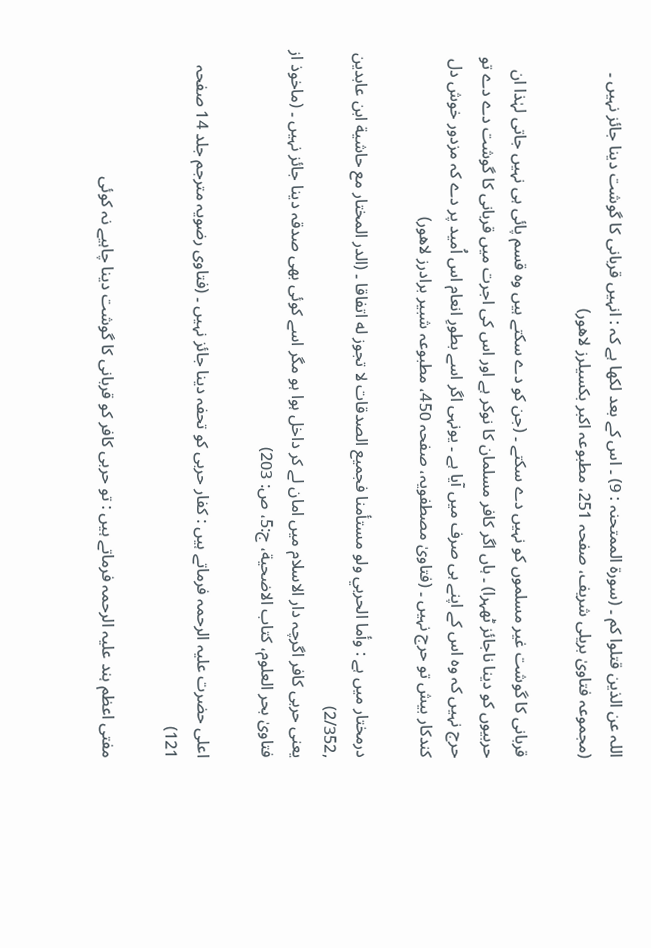اللہ عن الذین قتلوا کم ۔ (سورة الممتحنہ : 9) ۔ اس کے بعد لکھا ہے کہ : انہیں قربانی کا گوشت دینا جائز نہیں ۔ (مجموعہ فتاویٰ بریلی شریف، صفحہ 251، مطبوعہ اکبر بکسیلرز لاھور)

قربانی کا گوشت غیر مسلموں کو نہیں دے سکتے ۔ (جن کو دے سکتے ہیں وہ قسم پائی ہی نہیں جاتی لہٰذا ان حربیوں کو دینا ناجائز ٹھہرا) ۔ ہاں اگر کافر مسلمان کا نوکر ہے اور اس کی اجرت میں قربانی کا گوشت دے دے تو حرج نہیں کہ وہ اس کے اپنے ہی صرف میں آیا ہے ۔ یونہی اگر اسے بطورِ انعام اس اُمید پر دے کہ مزدور خوش دل کندکار بیش تو حرج نہیں ۔ (فتاویٰ مصطفویہ، صفحہ 450، مطبوعہ شبیر برادرز لاھور)

درمختار میں ہے : وأما الحربي ولو مستأمنا فجميع الصدقات لا تجوز له اتفاقا ۔ (الدر المختار مع حاشية ابن عابدين ,2/352)
یعنی حربی کافر اگرچہ دار الاسلام میں امان لے کر داخل ہوا ہو مگر اسے کوئی بھی صدقہ دینا جائز نہیں ۔ (ماخوذ از فتاویٰ بحر العلوم، كتاب الاضحية، ج:5، ص: 203)

اعلی حضرت علیہ الرحمہ فرماتے ہیں : کفار حربی کو تحفہ دینا جائز نہیں ۔ (فتاوی رضویہ مترجم جلد 14 صفحہ 121)

مفتی اعظم ہند علیہ الرحمہ فرماتے ہیں : تو حربی کافر کو قربانی کا گوشت دینا چاہیے نہ کوئی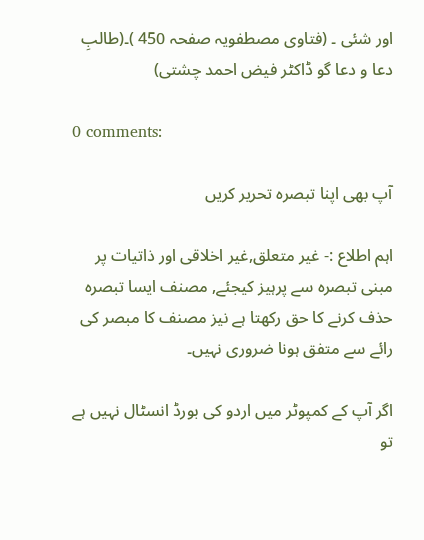اور شئی ۔ (فتاوی مصطفویہ صفحہ 450 )۔(طالبِ دعا و دعا گو ڈاکٹر فیض احمد چشتی)

0 comments:

آپ بھی اپنا تبصرہ تحریر کریں

اہم اطلاع :- غیر متعلق,غیر اخلاقی اور ذاتیات پر مبنی تبصرہ سے پرہیز کیجئے, مصنف ایسا تبصرہ حذف کرنے کا حق رکھتا ہے نیز مصنف کا مبصر کی رائے سے متفق ہونا ضروری نہیں۔

اگر آپ کے کمپوٹر میں اردو کی بورڈ انسٹال نہیں ہے تو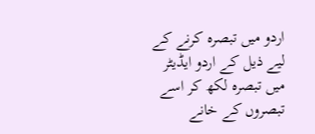اردو میں تبصرہ کرنے کے لیے ذیل کے اردو ایڈیٹر میں تبصرہ لکھ کر اسے تبصروں کے خانے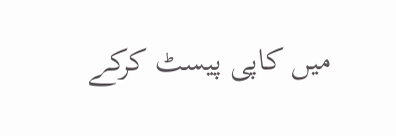میں کاپی پیسٹ کرکے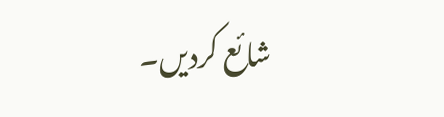شائع کردیں۔